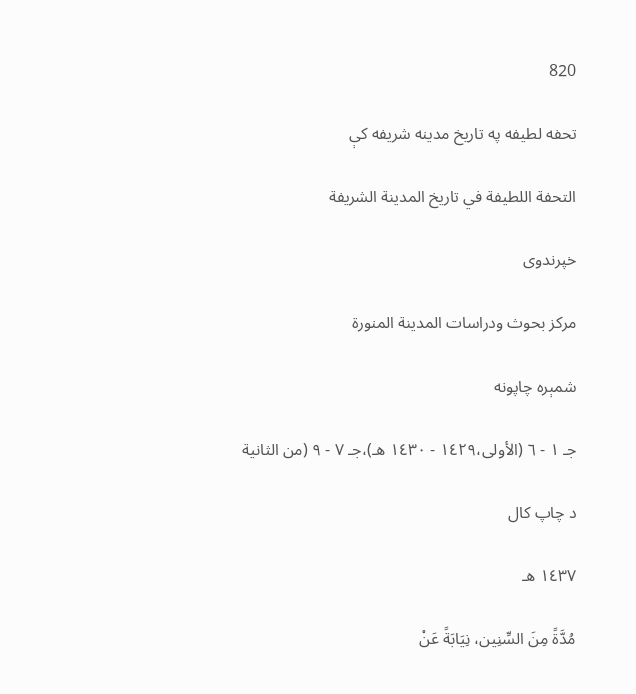820

تحفه لطيفه په تاریخ مدینه شریفه کې

التحفة اللطيفة في تاريخ المدينة الشريفة

خپرندوی

مركز بحوث ودراسات المدينة المنورة

شمېره چاپونه

جـ ١ - ٦ (الأولى،١٤٢٩ - ١٤٣٠ هـ)،جـ ٧ - ٩ (من الثانية

د چاپ کال

١٤٣٧ هـ

مُدَّةً مِنَ السِّنِين، نِيَابَةً عَنْ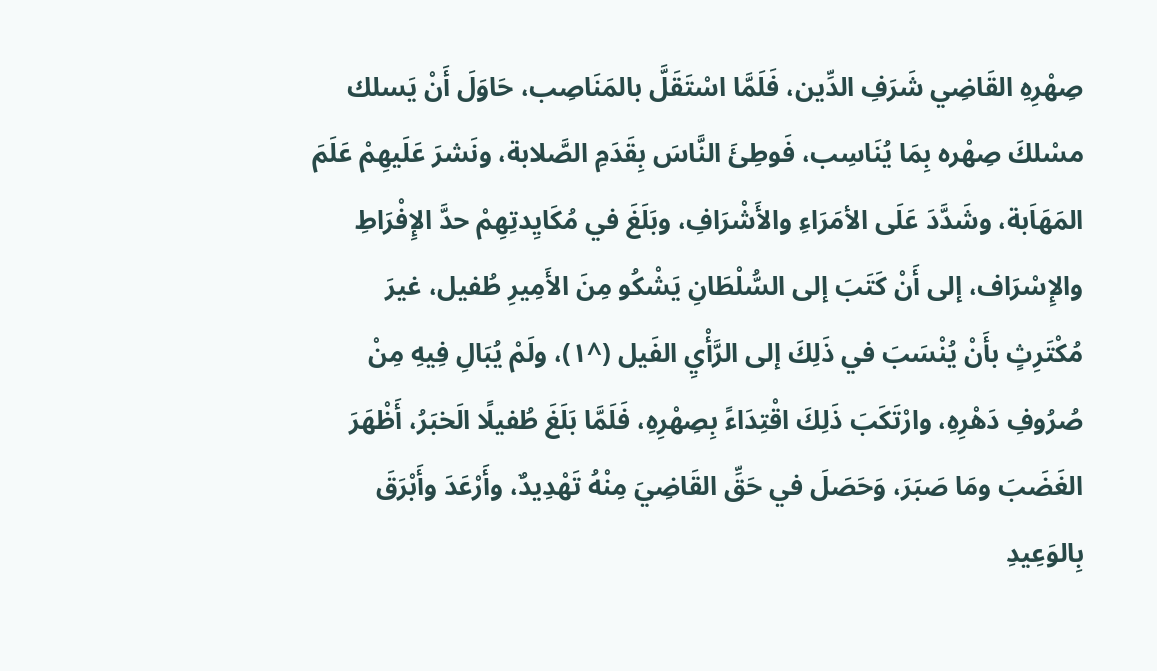صِهْرِهِ القَاضِي شَرَفِ الدِّين، فَلَمَّا اسْتَقَلَّ بالمَنَاصِب، حَاوَلَ أَنْ يَسلك مسْلكَ صِهْره بِمَا يُنَاسِب، فَوطِئَ النَّاسَ بِقَدَمِ الصَّلابة، ونَشرَ عَلَيهِمْ عَلَمَ المَهَاَبة، وشَدَّدَ عَلَى الأمَرَاءِ والأَشْرَافِ، وبَلَغَ في مُكَايِدتِهِمْ حدَّ الإِفْرَاطِ والإِسْرَاف، إلى أَنْ كَتَبَ إلى السُّلْطَانِ يَشْكُو مِنَ الأَمِيرِ طُفيل، غيرَ مُكْتَرِثٍ بأَنْ يُنْسَبَ في ذَلِكَ إلى الرَّأْيِ الفَيل (^١)، ولَمْ يُبَالِ فِيهِ مِنْ صُرُوفِ دَهْرِهِ، وارْتَكَبَ ذَلِكَ اقْتِدَاءً بِصِهْرِهِ، فَلَمَّا بَلَغَ طُفيلًا الَخبَرُ، أَظْهَرَ الغَضَبَ ومَا صَبَرَ، وَحَصَلَ في حَقِّ القَاضِيَ مِنْهُ تَهْدِيدٌ، وأَرْعَدَ وأَبْرَقَ بِالوَعِيدِ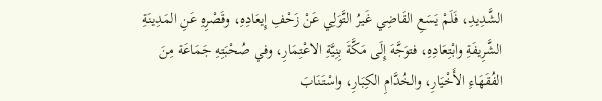الشَّدِيدِ، فَلَمْ يَسَعِ القَاضِي غَيرُ التَّوَلِي عَنْ زَحْفِ إِيعَادِهِ، وقَصْرِهِ عَنِ المَدِينَةِ الشَّرِيفَةِ وابْتِعَادِهِ، فتوَجَّهَ إِلَى مَكَّةَ بِنِيَّةِ الاعْتِمَارِ، وفي صُحْبَتِهِ جَمَاعَة مِنَ الفُقَهَاءِ الأَخْيَارِ، والخُدَّامِ الكِبَارِ، واسْتَنَابَ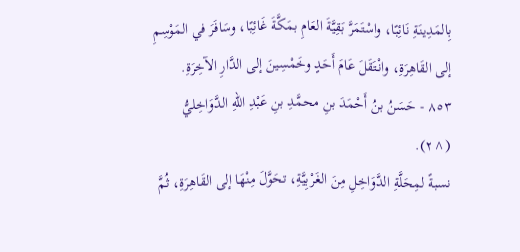بِالمَدِينَةِ نَائِبًا، واسْتَمَرَّ بَقِيَّةَ العَامِ بمَكَّةَ غَائِبًا، وسَافَرَ في المَوْسِمِ إلى القَاهِرَةِ، وانْتَقَلَ عَامَ أَحَدٍ وخَمْسِينَ إلى الدَّارِ الآخِرَةِ.
٨٥٣ - حَسَنُ بنُ أَحْمَدَ بنِ محمَّدِ بنِ عَبْدِ اللهِ الدَّوَاخِليُّ (^٢).
نسبةً لمِحَلَّةِ الدَّوَاخِلِ مِنَ الغَرْبِيَّةِ، تحَوَّلَ مِنْهَا إلى القَاهِرَةِ، ثُمَّ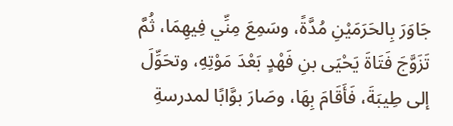جَاوَرَ بِالحَرَمَيْنِ مُدَّةً، وسَمِعَ مِنِّي فِيهِمَا، ثُمَّ تَزَوَّجَ فَتَاةَ يَحْيَى بنِ فَهْدٍ بَعْدَ مَوْتِهِ، وتحَوِّلَ إلى طِيبَةَ، فَأَقَامَ بِهَا، وصَارَ بوَّابًا لمدرسةِ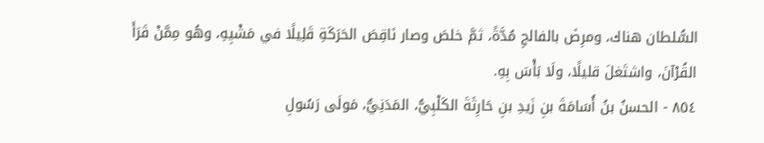السُّلطان هناك، ومرِضَ بالفالجِ مُدَّةً، ثمَّ خلصَ وصار نَاقِصَ الحَرَكَةِ قَلِيلًا في مَشْيِهِ، وهُو مِمَّنْ قَرَأَ القُرْآنَ، واشتَغلَ قليلًا، ولَا بَأْسَ بِهِ.
٨٥٤ - الحسنُ بنُ أُسَامَةَ بنِ زَيدِ بنِ حَارِثَةَ الكَلْبِيُّ، المَدَنِيُّ، مَولَى رَسُولِ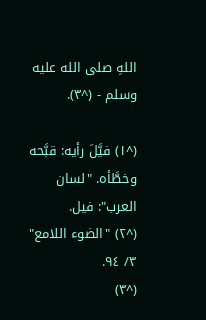اللهِ صلى الله عليه وسلم - (^٣).

(^١) فيَّلَ رأيه: قبَّحه وخطَّأه. "لسان العرب": فيل.
(^٢) "الضوء اللامع" ٣/ ٩٤.
(^٣)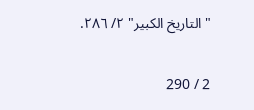"التاريخ الكبير" ٢/ ٢٨٦.

2 / 290